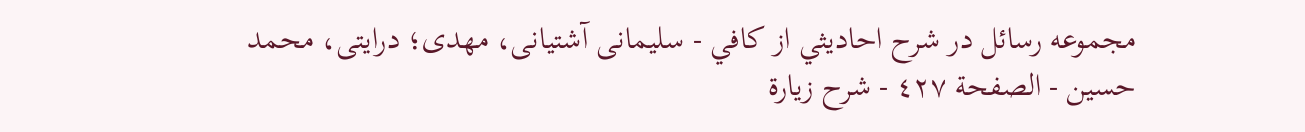مجموعه رسائل در شرح احاديثي از کافي - سلیمانی آشتیانی، مهدی؛ درایتی، محمد حسین - الصفحة ٤٢٧ - شرح زيارة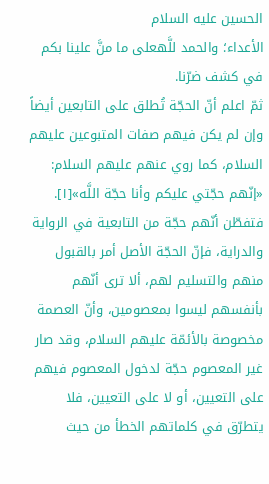الحسين عليه السلام
الأعداء؛ والحمد للَّهعلى ما منَّ علينا بكم في كشف ضرّنا.
ثمّ اعلم أنّ الحجّة تُطلق على التابعين أيضاً وإن لم يكن فيهم صفات المتبوعين عليهم السلام، كما روي عنهم عليهم السلام: «إنّهم حجّتي عليكم وأنا حجّة اللَّه»[١]. فتفطّن أنّهم حجّة من التابعية في الرواية والدراية، فإنّ الحجّة الأصل أمر بالقبول منهم والتسليم لهم، ألا ترى أنّهم بأنفسهم ليسوا بمعصومين، وأنّ العصمة مخصوصة بالأئمّة عليهم السلام، وقد صار غير المعصوم حجّة لدخول المعصوم فيهم على التعيين، أو لا على التعيين، فلا يتطرّق في كلماتهم الخطأ من حيث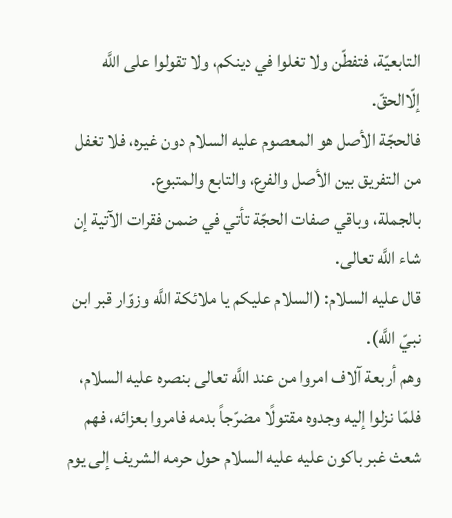التابعيّة، فتفطّن ولا تغلوا في دينكم، ولا تقولوا على اللَّه إلّاالحقّ.
فالحجّة الأصل هو المعصوم عليه السلام دون غيره، فلا تغفل من التفريق بين الأصل والفرع، والتابع والمتبوع.
بالجملة، وباقي صفات الحجّة تأتي في ضمن فقرات الآتية إن شاء اللَّه تعالى.
قال عليه السلام: (السلام عليكم يا ملائكة اللَّه وزوّار قبر ابن نبيّ اللَّه).
وهم أربعة آلاف امروا من عند اللَّه تعالى بنصره عليه السلام، فلمّا نزلوا إليه وجدوه مقتولًا مضرّجاً بدمه فامروا بعزائه، فهم شعث غبر باكون عليه عليه السلام حول حرمه الشريف إلى يوم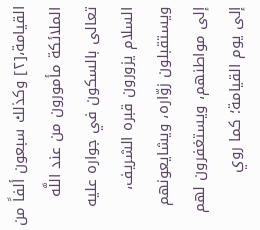القيامة،[٢] وكذلك سبعون ألفاً من الملائكة مأمورون من عند اللَّه تعالى بالسكون في جواره عليه السلام يزورون قبره الشريف، ويستقبلون زوّاره، ويشايعونهم إلى مواطنهم، ويستغفرون لهم إلى يوم القيامة؛ كما روي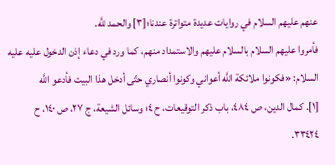عنهم عليهم السلام في روايات عديدة متواترة عندنا؛[٣] والحمد للَّه.
فأمروا عليهم السلام بالسلام عليهم والاستمداد منهم، كما ورد في دعاء إذن الدخول عليه عليه السلام: «فكونوا ملائكة اللَّه أعواني وكونوا أنصاري حتّى أدخل هذا البيت فأدعو اللَّه
[١]. كمال الدين، ص ٤٨٤، باب ذكر التوقيعات، ح ٤؛ وسائل الشيعة، ج ٢٧، ص ١٤٠، ح ٣٣٤٢٤.